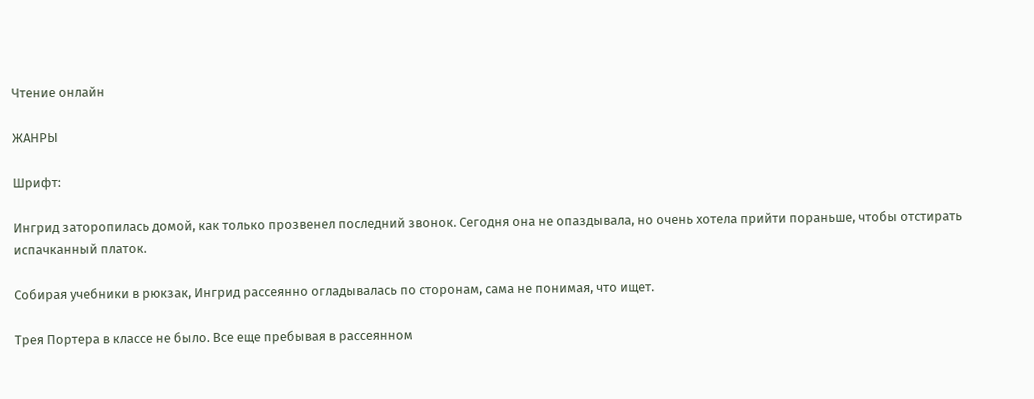Чтение онлайн

ЖАНРЫ

Шрифт:

Ингрид заторопилась домой, как только прозвенел последний звонок. Сегодня она не опаздывала, но очень хотела прийти пораньше, чтобы отстирать испачканный платок.

Собирая учебники в рюкзак, Ингрид рассеянно огладывалась по сторонам, сама не понимая, что ищет.

Трея Портера в классе не было. Все еще пребывая в рассеянном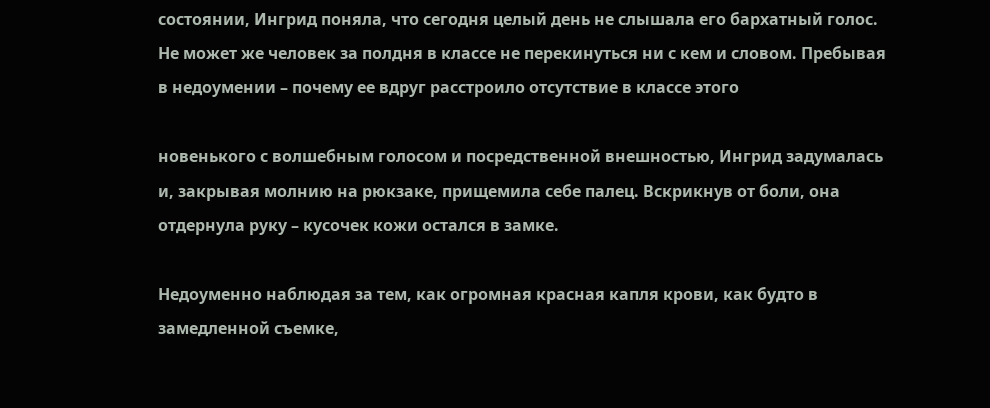состоянии, Ингрид поняла, что сегодня целый день не слышала его бархатный голос. Не может же человек за полдня в классе не перекинуться ни с кем и словом. Пребывая в недоумении – почему ее вдруг расстроило отсутствие в классе этого

новенького с волшебным голосом и посредственной внешностью, Ингрид задумалась и, закрывая молнию на рюкзаке, прищемила себе палец. Вскрикнув от боли, она отдернула руку – кусочек кожи остался в замке.

Недоуменно наблюдая за тем, как огромная красная капля крови, как будто в замедленной съемке,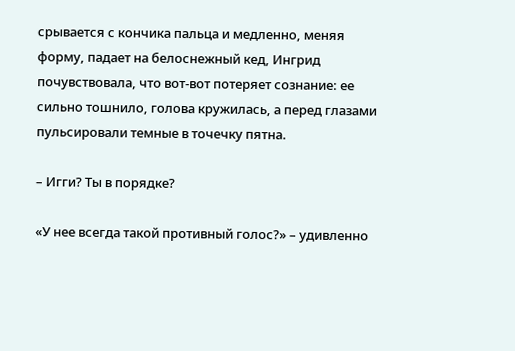срывается с кончика пальца и медленно, меняя форму, падает на белоснежный кед, Ингрид почувствовала, что вот-вот потеряет сознание: ее сильно тошнило, голова кружилась, а перед глазами пульсировали темные в точечку пятна.

– Игги? Ты в порядке?

«У нее всегда такой противный голос?» – удивленно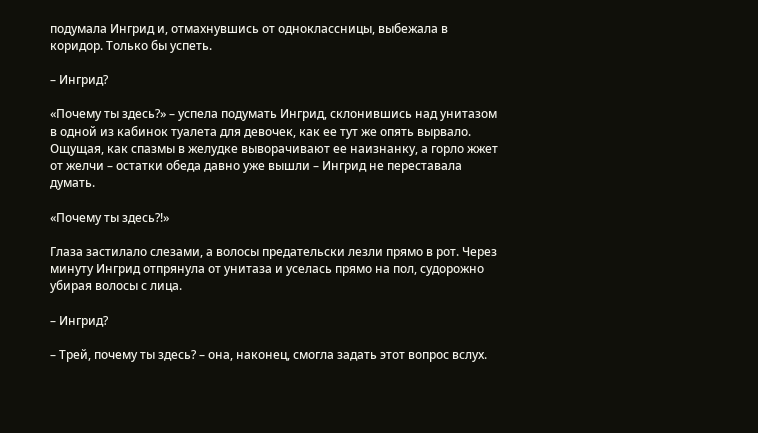подумала Ингрид и, отмахнувшись от одноклассницы, выбежала в коридор. Только бы успеть.

– Ингрид?

«Почему ты здесь?» – успела подумать Ингрид, склонившись над унитазом в одной из кабинок туалета для девочек, как ее тут же опять вырвало. Ощущая, как спазмы в желудке выворачивают ее наизнанку, а горло жжет от желчи – остатки обеда давно уже вышли – Ингрид не переставала думать.

«Почему ты здесь?!»

Глаза застилало слезами, а волосы предательски лезли прямо в рот. Через минуту Ингрид отпрянула от унитаза и уселась прямо на пол, судорожно убирая волосы с лица.

– Ингрид?

– Трей, почему ты здесь? – она, наконец, смогла задать этот вопрос вслух.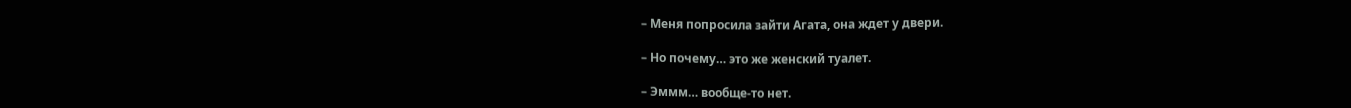– Меня попросила зайти Агата, она ждет у двери.

– Но почему… это же женский туалет.

– Эммм… вообще-то нет.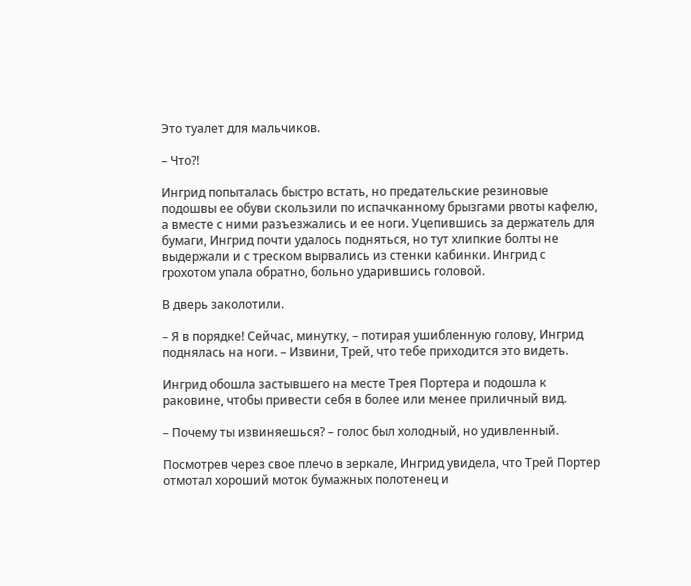Это туалет для мальчиков.

– Что?!

Ингрид попыталась быстро встать, но предательские резиновые подошвы ее обуви скользили по испачканному брызгами рвоты кафелю, а вместе с ними разъезжались и ее ноги. Уцепившись за держатель для бумаги, Ингрид почти удалось подняться, но тут хлипкие болты не выдержали и с треском вырвались из стенки кабинки. Ингрид с грохотом упала обратно, больно ударившись головой.

В дверь заколотили.

– Я в порядке! Сейчас, минутку, – потирая ушибленную голову, Ингрид поднялась на ноги. – Извини, Трей, что тебе приходится это видеть.

Ингрид обошла застывшего на месте Трея Портера и подошла к раковине, чтобы привести себя в более или менее приличный вид.

– Почему ты извиняешься? – голос был холодный, но удивленный.

Посмотрев через свое плечо в зеркале, Ингрид увидела, что Трей Портер отмотал хороший моток бумажных полотенец и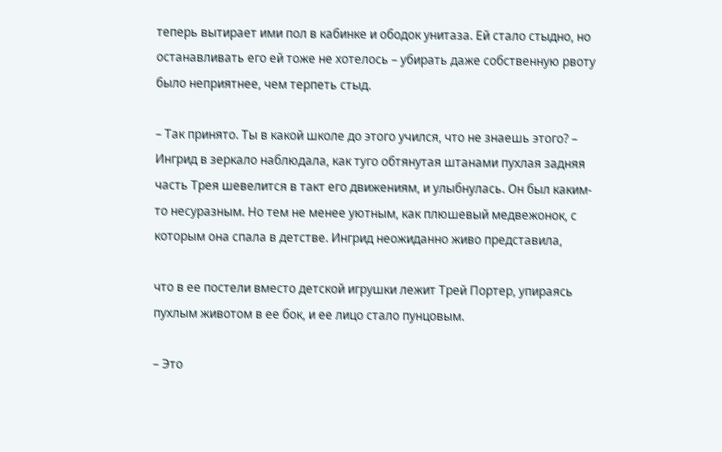теперь вытирает ими пол в кабинке и ободок унитаза. Ей стало стыдно, но останавливать его ей тоже не хотелось – убирать даже собственную рвоту было неприятнее, чем терпеть стыд.

– Так принято. Ты в какой школе до этого учился, что не знаешь этого? – Ингрид в зеркало наблюдала, как туго обтянутая штанами пухлая задняя часть Трея шевелится в такт его движениям, и улыбнулась. Он был каким-то несуразным. Но тем не менее уютным, как плюшевый медвежонок, с которым она спала в детстве. Ингрид неожиданно живо представила,

что в ее постели вместо детской игрушки лежит Трей Портер, упираясь пухлым животом в ее бок, и ее лицо стало пунцовым.

– Это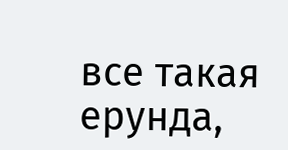все такая ерунда,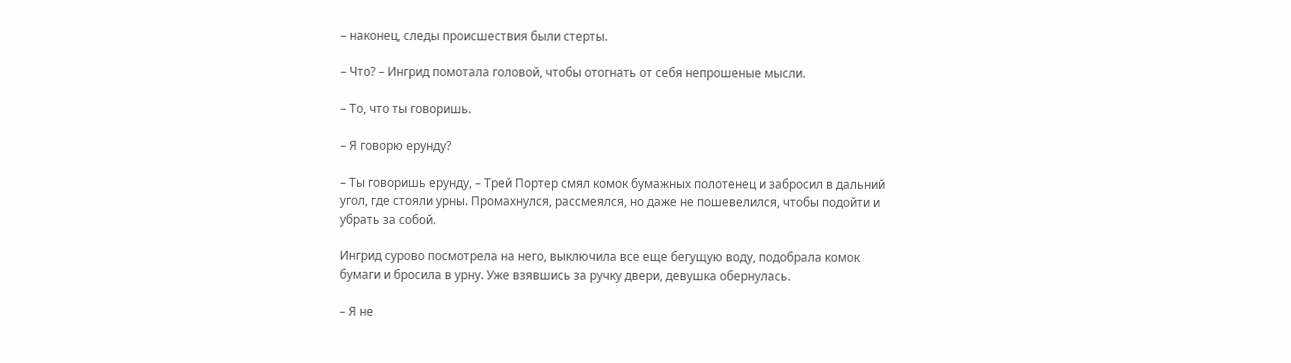– наконец, следы происшествия были стерты.

– Что? – Ингрид помотала головой, чтобы отогнать от себя непрошеные мысли.

– То, что ты говоришь.

– Я говорю ерунду?

– Ты говоришь ерунду, – Трей Портер смял комок бумажных полотенец и забросил в дальний угол, где стояли урны. Промахнулся, рассмеялся, но даже не пошевелился, чтобы подойти и убрать за собой.

Ингрид сурово посмотрела на него, выключила все еще бегущую воду, подобрала комок бумаги и бросила в урну. Уже взявшись за ручку двери, девушка обернулась.

– Я не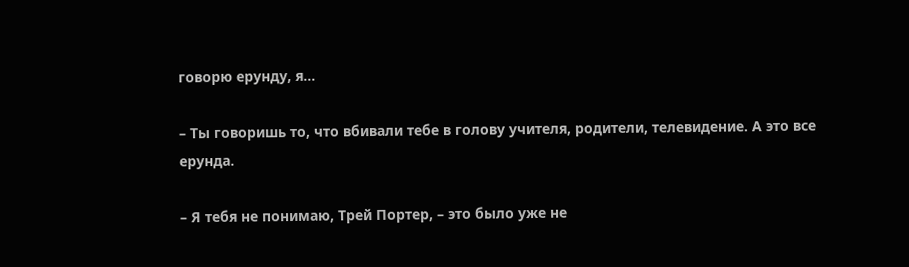говорю ерунду, я…

– Ты говоришь то, что вбивали тебе в голову учителя, родители, телевидение. А это все ерунда.

– Я тебя не понимаю, Трей Портер, – это было уже не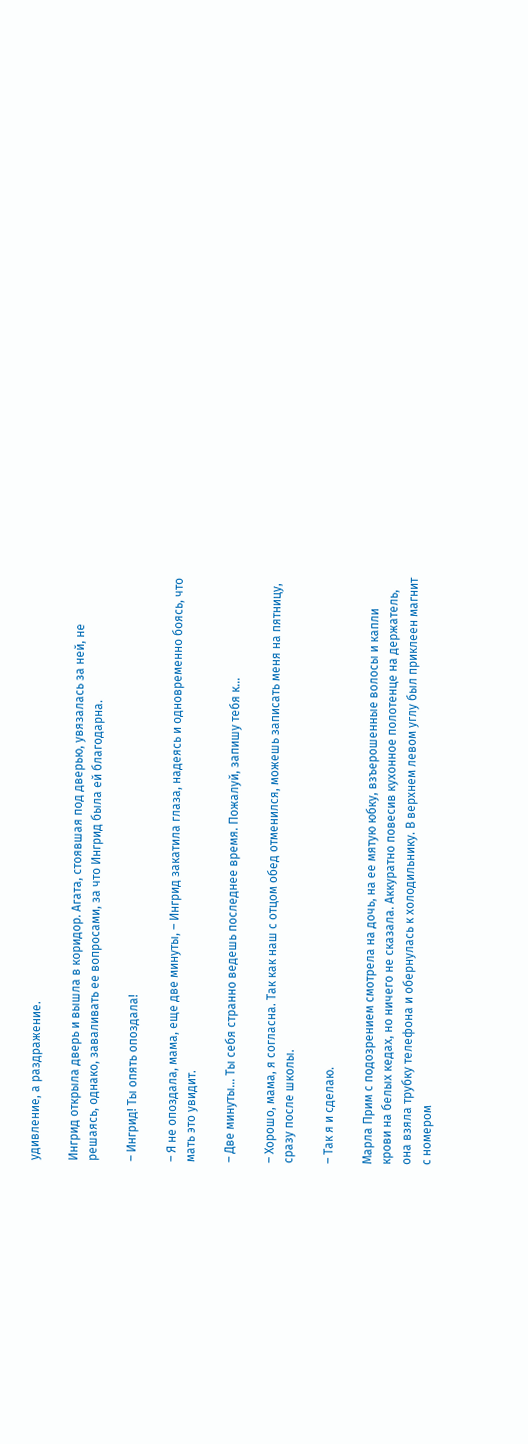удивление, а раздражение.

Ингрид открыла дверь и вышла в коридор. Агата, стоявшая под дверью, увязалась за ней, не решаясь, однако, заваливать ее вопросами, за что Ингрид была ей благодарна.

– Ингрид! Ты опять опоздала!

– Я не опоздала, мама, еще две минуты, – Ингрид закатила глаза, надеясь и одновременно боясь, что мать это увидит.

– Две минуты… Ты себя странно ведешь последнее время. Пожалуй, запишу тебя к…

– Хорошо, мама, я согласна. Так как наш с отцом обед отменился, можешь записать меня на пятницу, сразу после школы.

– Так я и сделаю.

Марла Прим с подозрением смотрела на дочь, на ее мятую юбку, взъерошенные волосы и капли крови на белых кедах, но ничего не сказала. Аккуратно повесив кухонное полотенце на держатель, она взяла трубку телефона и обернулась к холодильнику. В верхнем левом углу был приклеен магнит с номером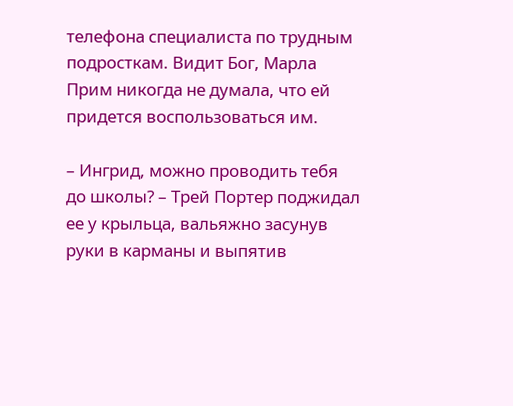телефона специалиста по трудным подросткам. Видит Бог, Марла Прим никогда не думала, что ей придется воспользоваться им.

– Ингрид, можно проводить тебя до школы? – Трей Портер поджидал ее у крыльца, вальяжно засунув руки в карманы и выпятив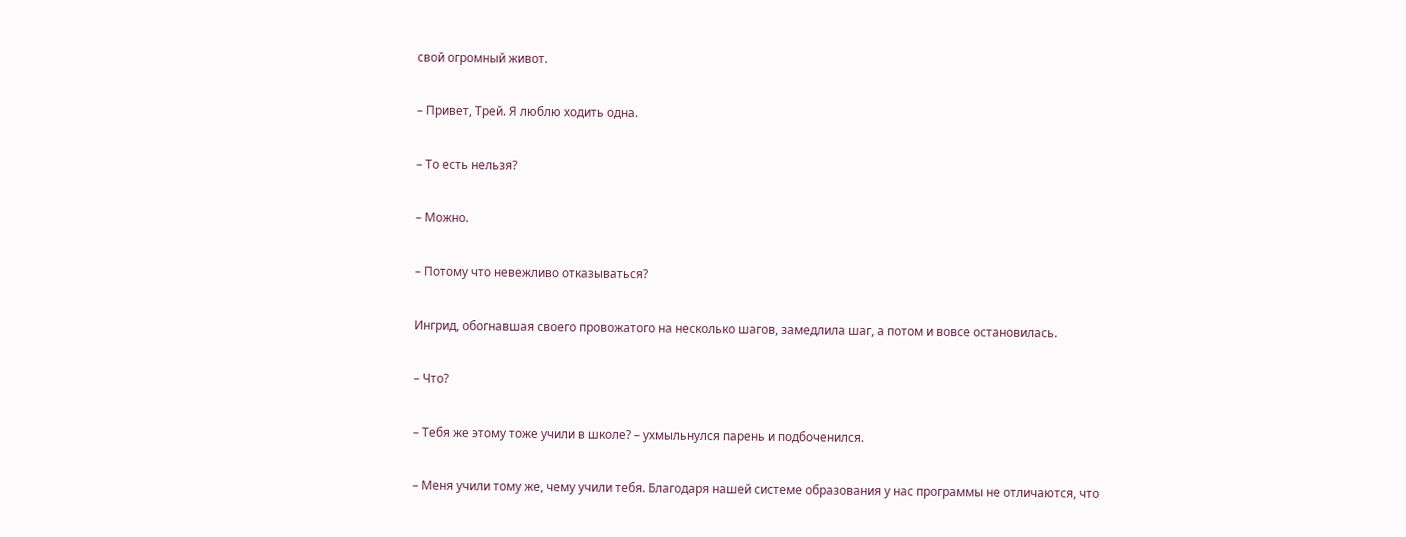свой огромный живот.

– Привет, Трей. Я люблю ходить одна.

– То есть нельзя?

– Можно.

– Потому что невежливо отказываться?

Ингрид, обогнавшая своего провожатого на несколько шагов, замедлила шаг, а потом и вовсе остановилась.

– Что?

– Тебя же этому тоже учили в школе? – ухмыльнулся парень и подбоченился.

– Меня учили тому же, чему учили тебя. Благодаря нашей системе образования у нас программы не отличаются, что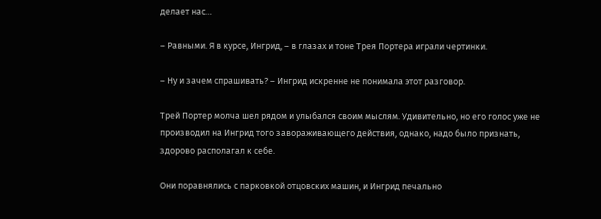делает нас…

– Равными. Я в курсе, Ингрид, – в глазах и тоне Трея Портера играли чертинки.

– Ну и зачем спрашивать? – Ингрид искренне не понимала этот разговор.

Трей Портер молча шел рядом и улыбался своим мыслям. Удивительно, но его голос уже не производил на Ингрид того завораживающего действия, однако, надо было признать, здорово располагал к себе.

Они поравнялись с парковкой отцовских машин, и Ингрид печально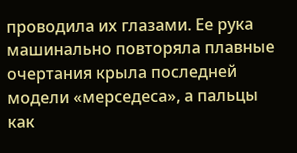проводила их глазами. Ее рука машинально повторяла плавные очертания крыла последней модели «мерседеса», а пальцы как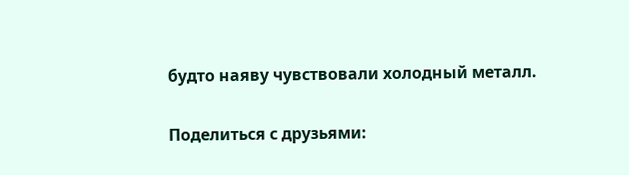будто наяву чувствовали холодный металл.

Поделиться с друзьями: